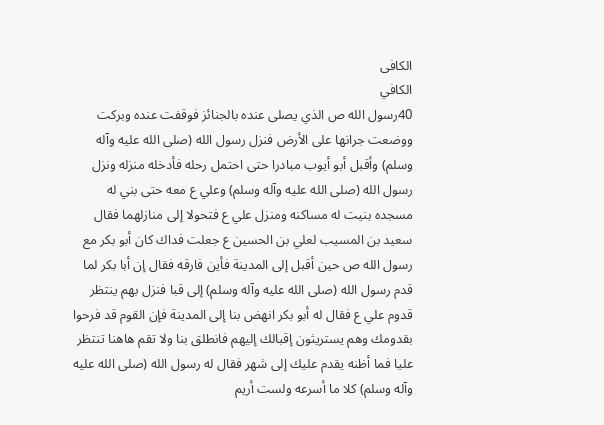الکافی
الكافي
40رسول الله ص الذي يصلى عنده بالجنائز فوقفت عنده وبركت ووضعت جرانها على الأرض فنزل رسول الله (صلى الله عليه وآله وسلم) وأقبل أبو أيوب مبادرا حتى احتمل رحله فأدخله منزله ونزل رسول الله (صلى الله عليه وآله وسلم) وعلي ع معه حتى بني له مسجده بنيت له مساكنه ومنزل علي ع فتحولا إلى منازلهما فقال سعيد بن المسيب لعلي بن الحسين ع جعلت فداك كان أبو بكر مع رسول الله ص حين أقبل إلى المدينة فأين فارقه فقال إن أبا بكر لما قدم رسول الله (صلى الله عليه وآله وسلم) إلى قبا فنزل بهم ينتظر قدوم علي ع فقال له أبو بكر انهض بنا إلى المدينة فإن القوم قد فرحوا بقدومك وهم يستريثون إقبالك إليهم فانطلق بنا ولا تقم هاهنا تنتظر عليا فما أظنه يقدم عليك إلى شهر فقال له رسول الله (صلى الله عليه وآله وسلم) كلا ما أسرعه ولست أريم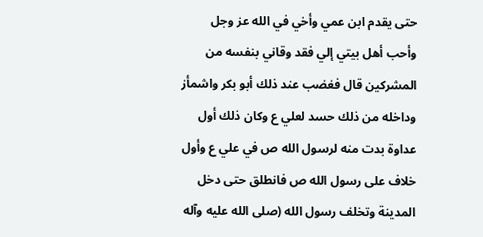حتى يقدم ابن عمي وأخي في الله عز وجل وأحب أهل بيتي إلي فقد وقاني بنفسه من المشركين قال فغضب عند ذلك أبو بكر واشمأز وداخله من ذلك حسد لعلي ع وكان ذلك أول عداوة بدت منه لرسول الله ص في علي ع وأول خلاف على رسول الله ص فانطلق حتى دخل المدينة وتخلف رسول الله (صلى الله عليه وآله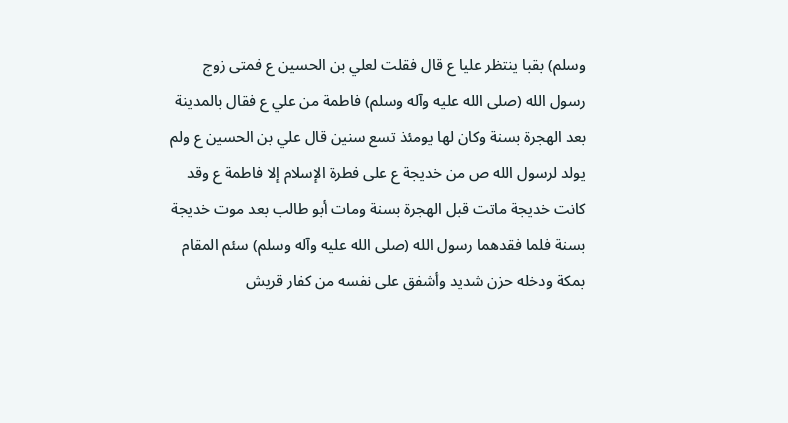وسلم) بقبا ينتظر عليا ع قال فقلت لعلي بن الحسين ع فمتى زوج رسول الله (صلى الله عليه وآله وسلم) فاطمة من علي ع فقال بالمدينة بعد الهجرة بسنة وكان لها يومئذ تسع سنين قال علي بن الحسين ع ولم يولد لرسول الله ص من خديجة ع على فطرة الإسلام إلا فاطمة ع وقد كانت خديجة ماتت قبل الهجرة بسنة ومات أبو طالب بعد موت خديجة بسنة فلما فقدهما رسول الله (صلى الله عليه وآله وسلم) سئم المقام بمكة ودخله حزن شديد وأشفق على نفسه من كفار قريش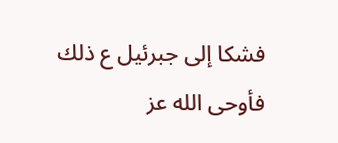فشكا إلى جبرئيل ع ذلك فأوحى الله عز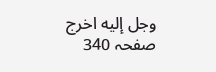وجل إليه اخرج
صفحہ 340